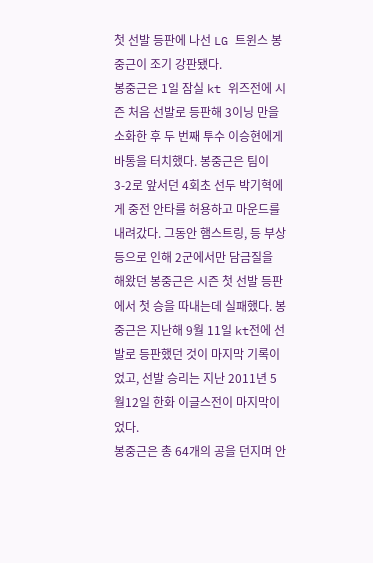첫 선발 등판에 나선 LG 트윈스 봉중근이 조기 강판됐다.
봉중근은 1일 잠실 kt 위즈전에 시즌 처음 선발로 등판해 3이닝 만을 소화한 후 두 번째 투수 이승현에게 바통을 터치했다. 봉중근은 팀이 3-2로 앞서던 4회초 선두 박기혁에게 중전 안타를 허용하고 마운드를 내려갔다. 그동안 햄스트링, 등 부상 등으로 인해 2군에서만 담금질을 해왔던 봉중근은 시즌 첫 선발 등판에서 첫 승을 따내는데 실패했다. 봉중근은 지난해 9월 11일 kt전에 선발로 등판했던 것이 마지막 기록이었고, 선발 승리는 지난 2011년 5월12일 한화 이글스전이 마지막이었다.
봉중근은 총 64개의 공을 던지며 안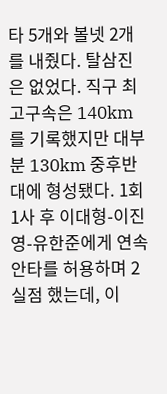타 5개와 볼넷 2개를 내줬다. 탈삼진은 없었다. 직구 최고구속은 140km를 기록했지만 대부분 130km 중후반대에 형성됐다. 1회 1사 후 이대형-이진영-유한준에게 연속 안타를 허용하며 2실점 했는데, 이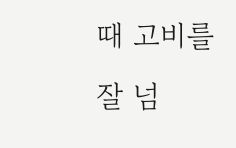때 고비를 잘 넘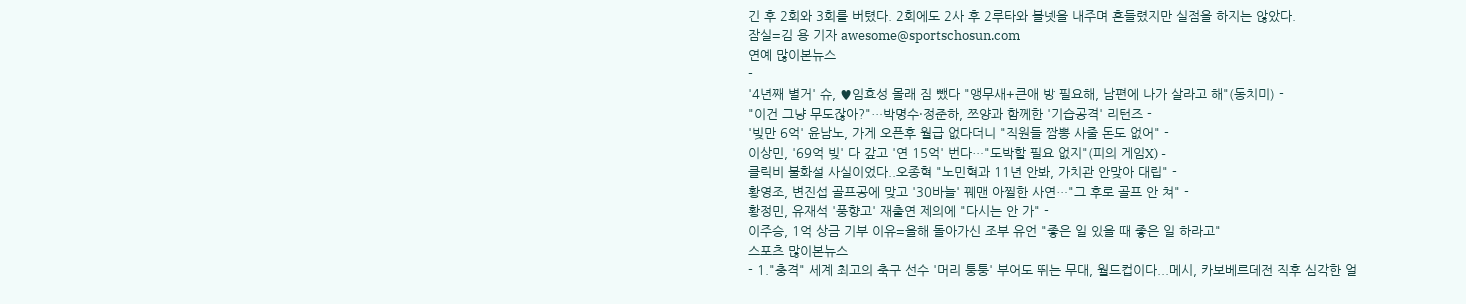긴 후 2회와 3회를 버텼다. 2회에도 2사 후 2루타와 볼넷을 내주며 흔들렸지만 실점을 하지는 않았다.
잠실=김 용 기자 awesome@sportschosun.com
연예 많이본뉴스
-
'4년째 별거' 슈, ♥임효성 몰래 짐 뺐다 "앵무새+큰애 방 필요해, 남편에 나가 살라고 해"(동치미) -
"이건 그냥 무도잖아?"…박명수·정준하, 쯔양과 함께한 '기습공격' 리턴즈 -
'빚만 6억' 윤남노, 가게 오픈후 월급 없다더니 "직원들 짬뽕 사줄 돈도 없어" -
이상민, '69억 빚' 다 갚고 '연 15억' 번다…"도박할 필요 없지"(피의 게임X) -
클릭비 불화설 사실이었다..오종혁 "노민혁과 11년 안봐, 가치관 안맞아 대립" -
황영조, 변진섭 골프공에 맞고 '30바늘' 꿰맨 아찔한 사연…"그 후로 골프 안 쳐" -
황정민, 유재석 '풍향고' 재출연 제의에 "다시는 안 가" -
이주승, 1억 상금 기부 이유=올해 돌아가신 조부 유언 "좋은 일 있을 때 좋은 일 하라고"
스포츠 많이본뉴스
- 1."충격" 세계 최고의 축구 선수 '머리 퉁퉁' 부어도 뛰는 무대, 월드컵이다...메시, 카보베르데전 직후 심각한 얼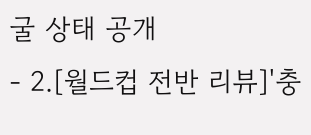굴 상태 공개
- 2.[월드컵 전반 리뷰]'충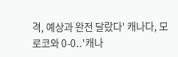격, 예상과 완전 달랐다' 캐나다, 모로코와 0-0..'캐나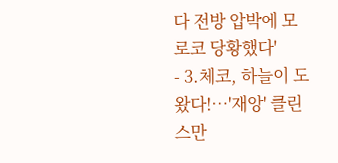다 전방 압박에 모로코 당황했다'
- 3.체코, 하늘이 도왔다!…'재앙' 클린스만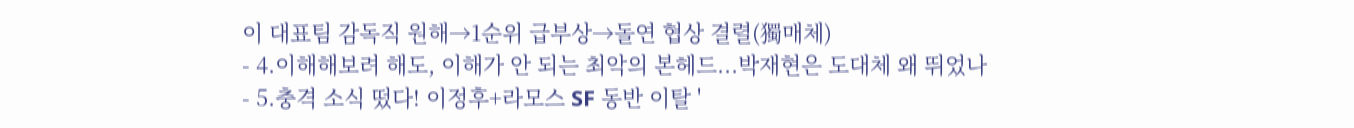이 대표팀 감독직 원해→1순위 급부상→돌연 협상 결렬(獨매체)
- 4.이해해보려 해도, 이해가 안 되는 최악의 본헤드...박재현은 도대체 왜 뛰었나
- 5.충격 소식 떴다! 이정후+라모스 SF 동반 이탈 '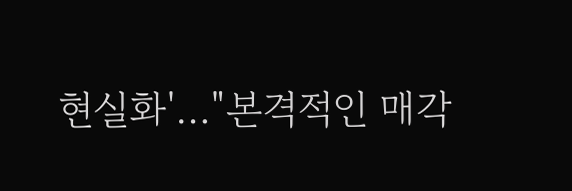현실화'…"본격적인 매각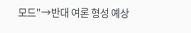모드"→반대 여론 형성 예상